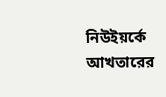নিউইয়র্কে আখতারের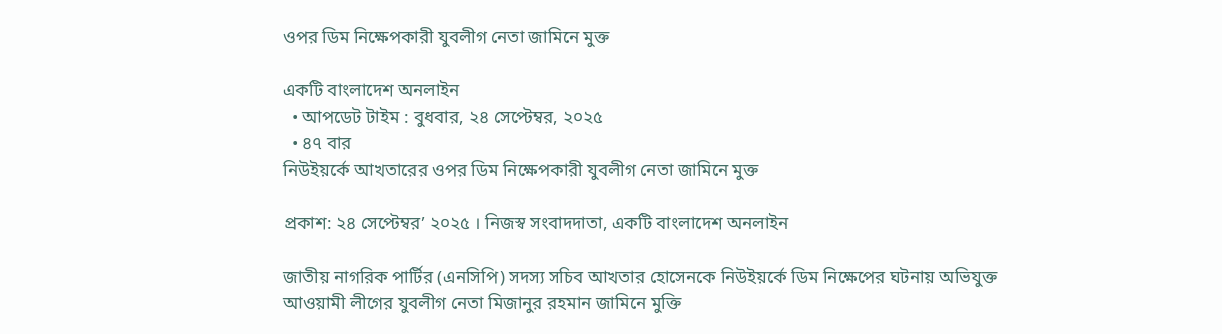ওপর ডিম নিক্ষেপকারী যুবলীগ নেতা জামিনে মুক্ত

একটি বাংলাদেশ অনলাইন
  • আপডেট টাইম : বুধবার, ২৪ সেপ্টেম্বর, ২০২৫
  • ৪৭ বার
নিউইয়র্কে আখতারের ওপর ডিম নিক্ষেপকারী যুবলীগ নেতা জামিনে মুক্ত

প্রকাশ: ২৪ সেপ্টেম্বর’ ২০২৫ । নিজস্ব সংবাদদাতা, একটি বাংলাদেশ অনলাইন

জাতীয় নাগরিক পার্টির (এনসিপি) সদস্য সচিব আখতার হোসেনকে নিউইয়র্কে ডিম নিক্ষেপের ঘটনায় অভিযুক্ত আওয়ামী লীগের যুবলীগ নেতা মিজানুর রহমান জামিনে মুক্তি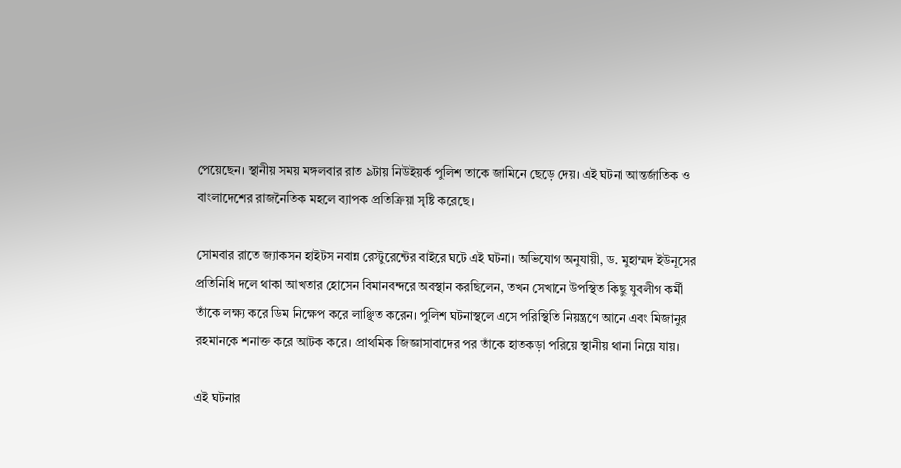পেয়েছেন। স্থানীয় সময় মঙ্গলবার রাত ৯টায় নিউইয়র্ক পুলিশ তাকে জামিনে ছেড়ে দেয়। এই ঘটনা আন্তর্জাতিক ও বাংলাদেশের রাজনৈতিক মহলে ব্যাপক প্রতিক্রিয়া সৃষ্টি করেছে।

সোমবার রাতে জ্যাকসন হাইটস নবান্ন রেস্টুরেন্টের বাইরে ঘটে এই ঘটনা। অভিযোগ অনুযায়ী, ড. মুহাম্মদ ইউনূসের প্রতিনিধি দলে থাকা আখতার হোসেন বিমানবন্দরে অবস্থান করছিলেন, তখন সেখানে উপস্থিত কিছু যুবলীগ কর্মী তাঁকে লক্ষ্য করে ডিম নিক্ষেপ করে লাঞ্ছিত করেন। পুলিশ ঘটনাস্থলে এসে পরিস্থিতি নিয়ন্ত্রণে আনে এবং মিজানুর রহমানকে শনাক্ত করে আটক করে। প্রাথমিক জিজ্ঞাসাবাদের পর তাঁকে হাতকড়া পরিয়ে স্থানীয় থানা নিয়ে যায়।

এই ঘটনার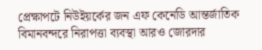প্রেক্ষাপটে নিউইয়র্কের জন এফ কেনেডি আন্তর্জাতিক বিমানবন্দরে নিরাপত্তা ব্যবস্থা আরও জোরদার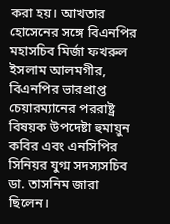করা হয়। আখতার হোসেনের সঙ্গে বিএনপির মহাসচিব মির্জা ফখরুল ইসলাম আলমগীর, বিএনপির ভারপ্রাপ্ত চেয়ারম্যানের পররাষ্ট্র বিষয়ক উপদেষ্টা হুমায়ুন কবির এবং এনসিপির সিনিয়র যুগ্ম সদস্যসচিব ডা. তাসনিম জারা ছিলেন।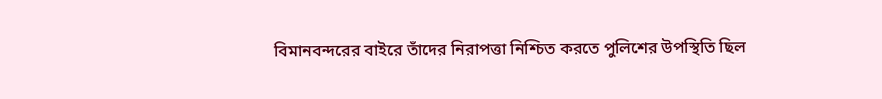বিমানবন্দরের বাইরে তাঁদের নিরাপত্তা নিশ্চিত করতে পুলিশের উপস্থিতি ছিল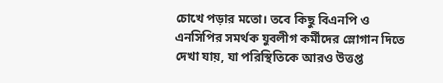চোখে পড়ার মতো। তবে কিছু বিএনপি ও এনসিপির সমর্থক যুবলীগ কর্মীদের স্লোগান দিতে দেখা যায়, যা পরিস্থিতিকে আরও উত্তপ্ত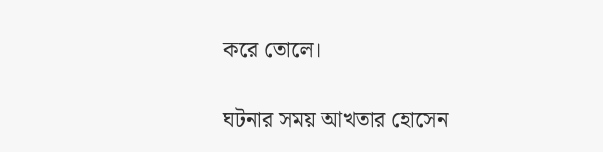করে তোলে।

ঘটনার সময় আখতার হোসেন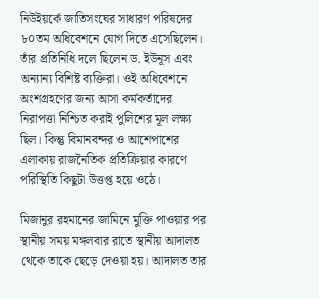নিউইয়র্কে জাতিসংঘের সাধারণ পরিষদের ৮০তম অধিবেশনে যোগ দিতে এসেছিলেন। তাঁর প্রতিনিধি দলে ছিলেন ড. ইউনূস এবং অন্যান্য বিশিষ্ট ব্যক্তিরা। ওই অধিবেশনে অংশগ্রহণের জন্য আসা কর্মকর্তাদের নিরাপত্তা নিশ্চিত করাই পুলিশের মূল লক্ষ্য ছিল। কিন্তু বিমানবন্দর ও আশেপাশের এলাকায় রাজনৈতিক প্রতিক্রিয়ার কারণে পরিস্থিতি কিছুটা উত্তপ্ত হয়ে ওঠে।

মিজানুর রহমানের জামিনে মুক্তি পাওয়ার পর স্থানীয় সময় মঙ্গলবার রাতে স্থানীয় আদালত থেকে তাকে ছেড়ে দেওয়া হয়। আদালত তার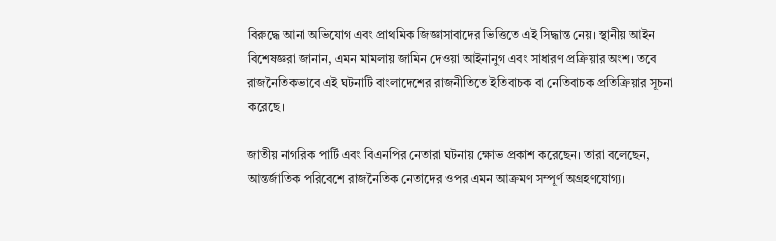বিরুদ্ধে আনা অভিযোগ এবং প্রাথমিক জিজ্ঞাসাবাদের ভিত্তিতে এই সিদ্ধান্ত নেয়। স্থানীয় আইন বিশেষজ্ঞরা জানান, এমন মামলায় জামিন দেওয়া আইনানুগ এবং সাধারণ প্রক্রিয়ার অংশ। তবে রাজনৈতিকভাবে এই ঘটনাটি বাংলাদেশের রাজনীতিতে ইতিবাচক বা নেতিবাচক প্রতিক্রিয়ার সূচনা করেছে।

জাতীয় নাগরিক পার্টি এবং বিএনপির নেতারা ঘটনায় ক্ষোভ প্রকাশ করেছেন। তারা বলেছেন, আন্তর্জাতিক পরিবেশে রাজনৈতিক নেতাদের ওপর এমন আক্রমণ সম্পূর্ণ অগ্রহণযোগ্য।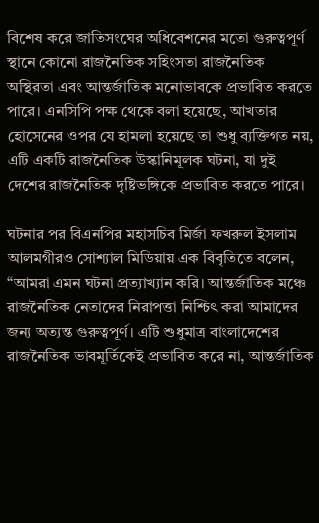বিশেষ করে জাতিসংঘের অধিবেশনের মতো গুরুত্বপূর্ণ স্থানে কোনো রাজনৈতিক সহিংসতা রাজনৈতিক অস্থিরতা এবং আন্তর্জাতিক মনোভাবকে প্রভাবিত করতে পারে। এনসিপি পক্ষ থেকে বলা হয়েছে, আখতার হোসেনের ওপর যে হামলা হয়েছে তা শুধু ব্যক্তিগত নয়, এটি একটি রাজনৈতিক উস্কানিমূলক ঘটনা, যা দুই দেশের রাজনৈতিক দৃষ্টিভঙ্গিকে প্রভাবিত করতে পারে।

ঘটনার পর বিএনপির মহাসচিব মির্জা ফখরুল ইসলাম আলমগীরও সোশ্যাল মিডিয়ায় এক বিবৃতিতে বলেন, “আমরা এমন ঘটনা প্রত্যাখ্যান করি। আন্তর্জাতিক মঞ্চে রাজনৈতিক নেতাদের নিরাপত্তা নিশ্চিৎ করা আমাদের জন্য অত্যন্ত গুরুত্বপূর্ণ। এটি শুধুমাত্র বাংলাদেশের রাজনৈতিক ভাবমূর্তিকেই প্রভাবিত করে না, আন্তর্জাতিক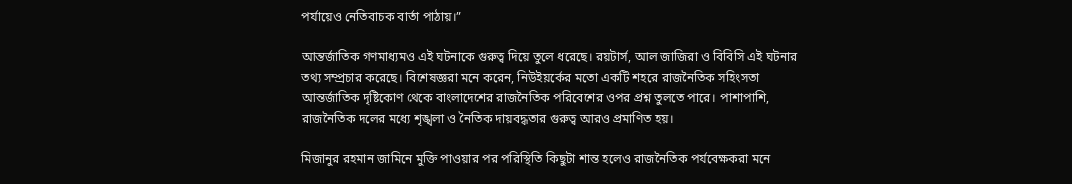পর্যায়েও নেতিবাচক বার্তা পাঠায়।”

আন্তর্জাতিক গণমাধ্যমও এই ঘটনাকে গুরুত্ব দিয়ে তুলে ধরেছে। রয়টার্স, আল জাজিরা ও বিবিসি এই ঘটনার তথ্য সম্প্রচার করেছে। বিশেষজ্ঞরা মনে করেন, নিউইয়র্কের মতো একটি শহরে রাজনৈতিক সহিংসতা আন্তর্জাতিক দৃষ্টিকোণ থেকে বাংলাদেশের রাজনৈতিক পরিবেশের ওপর প্রশ্ন তুলতে পারে। পাশাপাশি, রাজনৈতিক দলের মধ্যে শৃঙ্খলা ও নৈতিক দায়বদ্ধতার গুরুত্ব আরও প্রমাণিত হয়।

মিজানুর রহমান জামিনে মুক্তি পাওয়ার পর পরিস্থিতি কিছুটা শান্ত হলেও রাজনৈতিক পর্যবেক্ষকরা মনে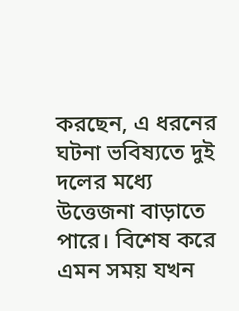করছেন, এ ধরনের ঘটনা ভবিষ্যতে দুই দলের মধ্যে উত্তেজনা বাড়াতে পারে। বিশেষ করে এমন সময় যখন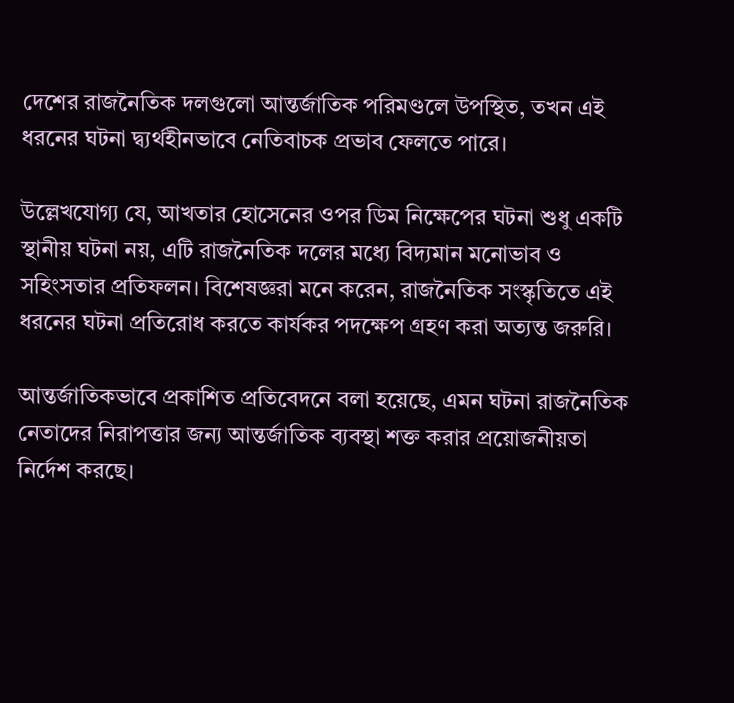দেশের রাজনৈতিক দলগুলো আন্তর্জাতিক পরিমণ্ডলে উপস্থিত, তখন এই ধরনের ঘটনা দ্ব্যর্থহীনভাবে নেতিবাচক প্রভাব ফেলতে পারে।

উল্লেখযোগ্য যে, আখতার হোসেনের ওপর ডিম নিক্ষেপের ঘটনা শুধু একটি স্থানীয় ঘটনা নয়, এটি রাজনৈতিক দলের মধ্যে বিদ্যমান মনোভাব ও সহিংসতার প্রতিফলন। বিশেষজ্ঞরা মনে করেন, রাজনৈতিক সংস্কৃতিতে এই ধরনের ঘটনা প্রতিরোধ করতে কার্যকর পদক্ষেপ গ্রহণ করা অত্যন্ত জরুরি।

আন্তর্জাতিকভাবে প্রকাশিত প্রতিবেদনে বলা হয়েছে, এমন ঘটনা রাজনৈতিক নেতাদের নিরাপত্তার জন্য আন্তর্জাতিক ব্যবস্থা শক্ত করার প্রয়োজনীয়তা নির্দেশ করছে।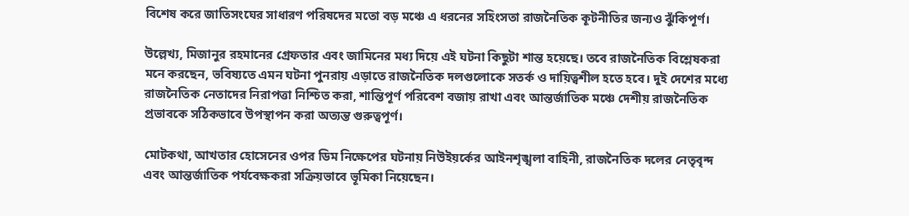বিশেষ করে জাতিসংঘের সাধারণ পরিষদের মতো বড় মঞ্চে এ ধরনের সহিংসতা রাজনৈতিক কূটনীতির জন্যও ঝুঁকিপূর্ণ।

উল্লেখ্য, মিজানুর রহমানের গ্রেফতার এবং জামিনের মধ্য দিয়ে এই ঘটনা কিছুটা শান্ত হয়েছে। তবে রাজনৈতিক বিশ্লেষকরা মনে করছেন, ভবিষ্যতে এমন ঘটনা পুনরায় এড়াতে রাজনৈতিক দলগুলোকে সতর্ক ও দায়িত্বশীল হতে হবে। দুই দেশের মধ্যে রাজনৈতিক নেতাদের নিরাপত্তা নিশ্চিত করা, শান্তিপূর্ণ পরিবেশ বজায় রাখা এবং আন্তর্জাতিক মঞ্চে দেশীয় রাজনৈতিক প্রভাবকে সঠিকভাবে উপস্থাপন করা অত্যন্ত গুরুত্বপূর্ণ।

মোটকথা, আখতার হোসেনের ওপর ডিম নিক্ষেপের ঘটনায় নিউইয়র্কের আইনশৃঙ্খলা বাহিনী, রাজনৈতিক দলের নেতৃবৃন্দ এবং আন্তর্জাতিক পর্যবেক্ষকরা সক্রিয়ভাবে ভূমিকা নিয়েছেন।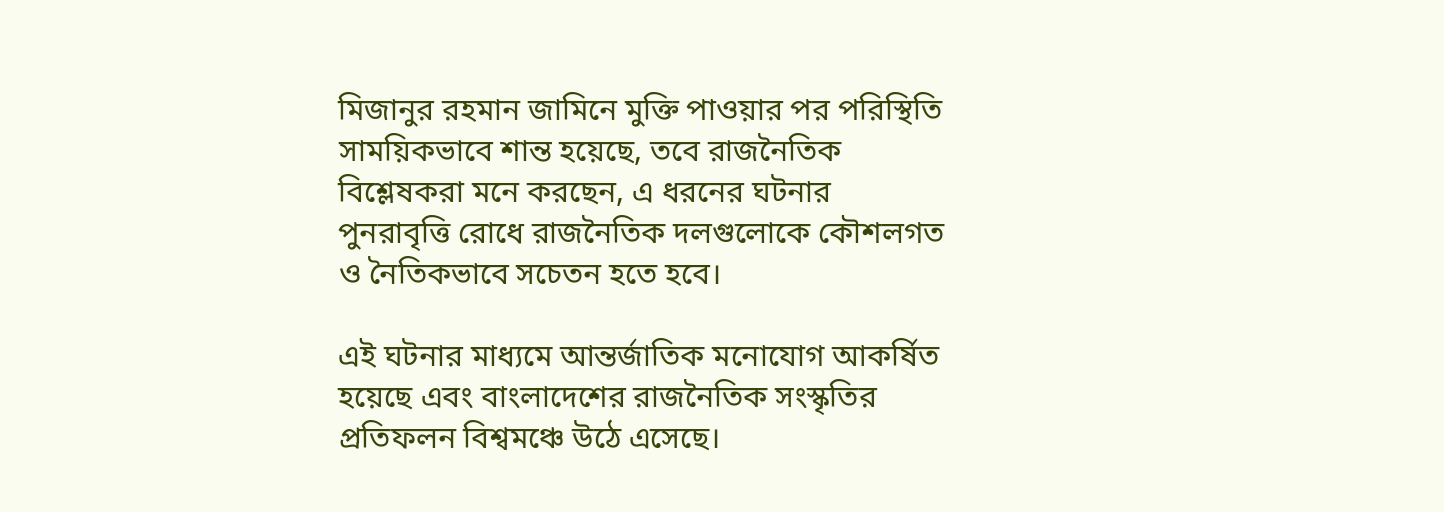মিজানুর রহমান জামিনে মুক্তি পাওয়ার পর পরিস্থিতি সাময়িকভাবে শান্ত হয়েছে, তবে রাজনৈতিক বিশ্লেষকরা মনে করছেন, এ ধরনের ঘটনার পুনরাবৃত্তি রোধে রাজনৈতিক দলগুলোকে কৌশলগত ও নৈতিকভাবে সচেতন হতে হবে।

এই ঘটনার মাধ্যমে আন্তর্জাতিক মনোযোগ আকর্ষিত হয়েছে এবং বাংলাদেশের রাজনৈতিক সংস্কৃতির প্রতিফলন বিশ্বমঞ্চে উঠে এসেছে।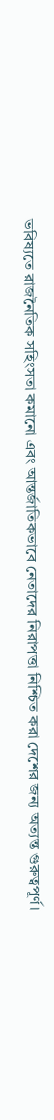ভবিষ্যতে রাজনৈতিক সহিংসতা কমানো এবং আন্তর্জাতিকভাবে নেতাদের নিরাপত্তা নিশ্চিত করা দেশের জন্য অত্যন্ত গুরুত্বপূর্ণ।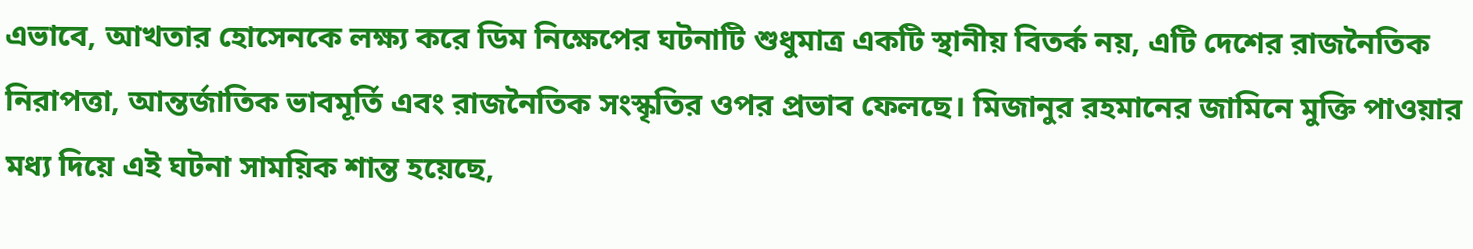এভাবে, আখতার হোসেনকে লক্ষ্য করে ডিম নিক্ষেপের ঘটনাটি শুধুমাত্র একটি স্থানীয় বিতর্ক নয়, এটি দেশের রাজনৈতিক নিরাপত্তা, আন্তর্জাতিক ভাবমূর্তি এবং রাজনৈতিক সংস্কৃতির ওপর প্রভাব ফেলছে। মিজানুর রহমানের জামিনে মুক্তি পাওয়ার মধ্য দিয়ে এই ঘটনা সাময়িক শান্ত হয়েছে,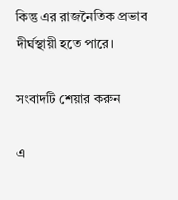কিন্তু এর রাজনৈতিক প্রভাব দীর্ঘস্থায়ী হতে পারে।

সংবাদটি শেয়ার করুন

এ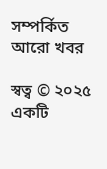সম্পর্কিত আরো খবর

স্বত্ব © ২০২৫ একটি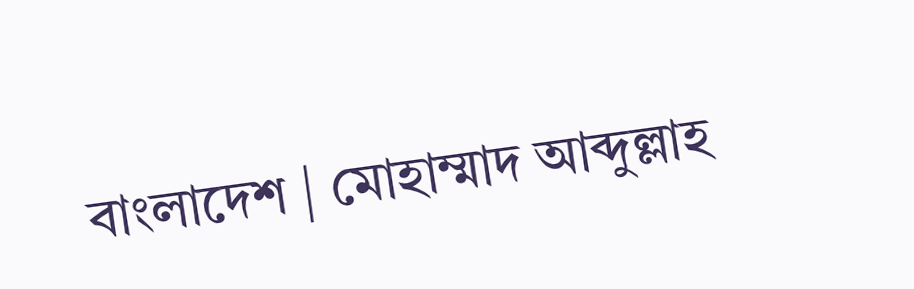বাংলাদেশ | মোহাম্মাদ আব্দুল্লাহ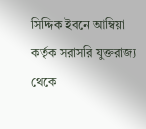সিদ্দিক ইবনে আম্বিয়া কর্তৃক সরাসরি যুক্তরাজ্য থেকে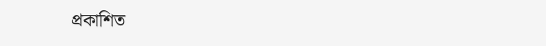প্রকাশিত